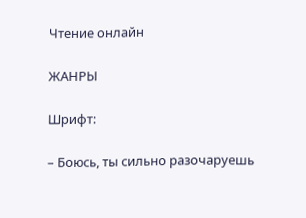Чтение онлайн

ЖАНРЫ

Шрифт:

– Боюсь, ты сильно разочаруешь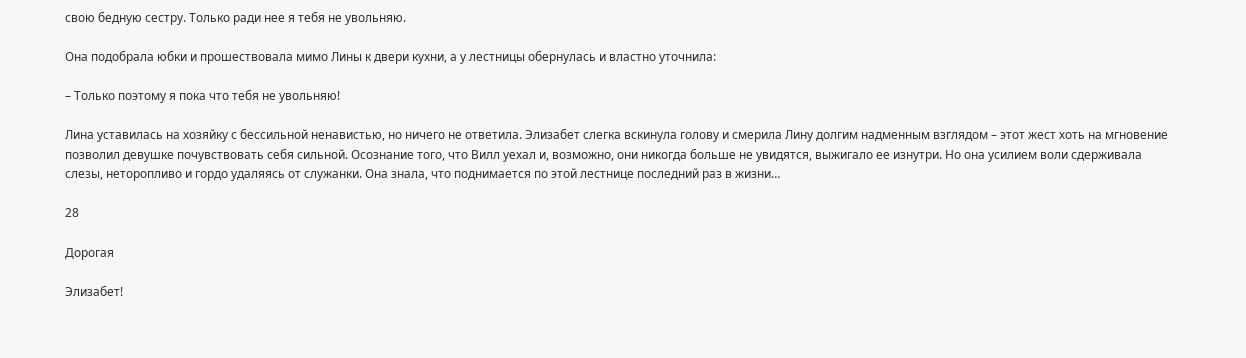свою бедную сестру. Только ради нее я тебя не увольняю.

Она подобрала юбки и прошествовала мимо Лины к двери кухни, а у лестницы обернулась и властно уточнила:

– Только поэтому я пока что тебя не увольняю!

Лина уставилась на хозяйку с бессильной ненавистью, но ничего не ответила. Элизабет слегка вскинула голову и смерила Лину долгим надменным взглядом – этот жест хоть на мгновение позволил девушке почувствовать себя сильной. Осознание того, что Вилл уехал и, возможно, они никогда больше не увидятся, выжигало ее изнутри. Но она усилием воли сдерживала слезы, неторопливо и гордо удаляясь от служанки. Она знала, что поднимается по этой лестнице последний раз в жизни…

28

Дорогая

Элизабет!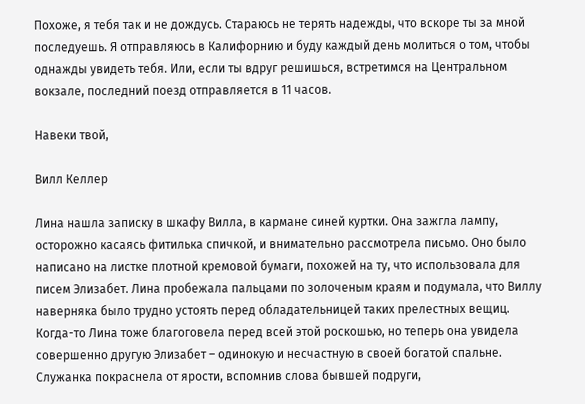Похоже, я тебя так и не дождусь. Стараюсь не терять надежды, что вскоре ты за мной последуешь. Я отправляюсь в Калифорнию и буду каждый день молиться о том, чтобы однажды увидеть тебя. Или, если ты вдруг решишься, встретимся на Центральном вокзале, последний поезд отправляется в 11 часов.

Навеки твой,

Вилл Келлер

Лина нашла записку в шкафу Вилла, в кармане синей куртки. Она зажгла лампу, осторожно касаясь фитилька спичкой, и внимательно рассмотрела письмо. Оно было написано на листке плотной кремовой бумаги, похожей на ту, что использовала для писем Элизабет. Лина пробежала пальцами по золоченым краям и подумала, что Виллу наверняка было трудно устоять перед обладательницей таких прелестных вещиц. Когда-то Лина тоже благоговела перед всей этой роскошью, но теперь она увидела совершенно другую Элизабет – одинокую и несчастную в своей богатой спальне. Служанка покраснела от ярости, вспомнив слова бывшей подруги,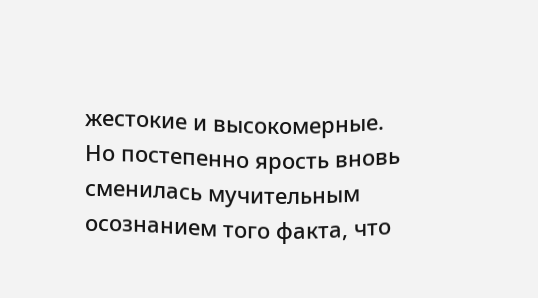жестокие и высокомерные. Но постепенно ярость вновь сменилась мучительным осознанием того факта, что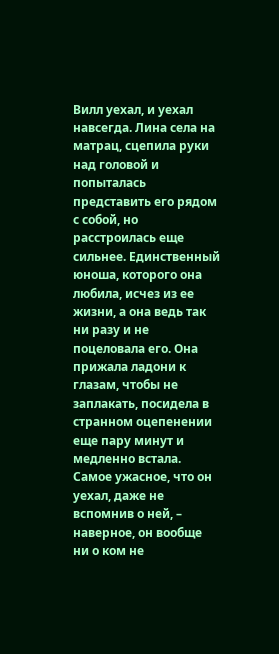Вилл уехал, и уехал навсегда. Лина села на матрац, сцепила руки над головой и попыталась представить его рядом с собой, но расстроилась еще сильнее. Единственный юноша, которого она любила, исчез из ее жизни, а она ведь так ни разу и не поцеловала его. Она прижала ладони к глазам, чтобы не заплакать, посидела в странном оцепенении еще пару минут и медленно встала. Самое ужасное, что он уехал, даже не вспомнив о ней, – наверное, он вообще ни о ком не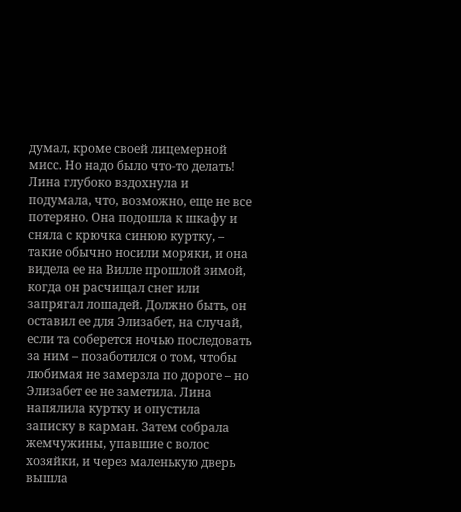думал, кроме своей лицемерной мисс. Но надо было что-то делать! Лина глубоко вздохнула и подумала, что, возможно, еще не все потеряно. Она подошла к шкафу и сняла с крючка синюю куртку, – такие обычно носили моряки, и она видела ее на Вилле прошлой зимой, когда он расчищал снег или запрягал лошадей. Должно быть, он оставил ее для Элизабет, на случай, если та соберется ночью последовать за ним – позаботился о том, чтобы любимая не замерзла по дороге – но Элизабет ее не заметила. Лина напялила куртку и опустила записку в карман. Затем собрала жемчужины, упавшие с волос хозяйки, и через маленькую дверь вышла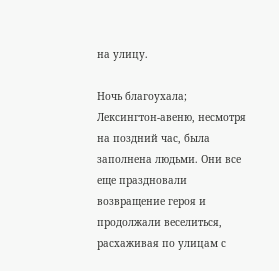на улицу.

Ночь благоухала; Лексингтон-авеню, несмотря на поздний час, была заполнена людьми. Они все еще праздновали возвращение героя и продолжали веселиться, расхаживая по улицам с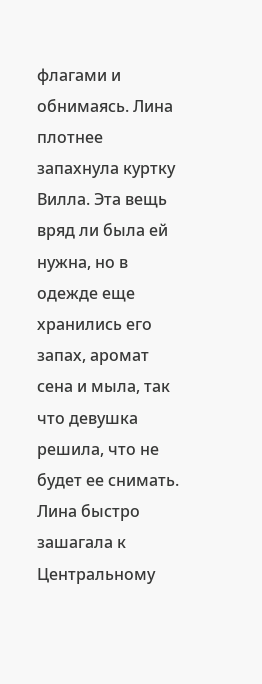флагами и обнимаясь. Лина плотнее запахнула куртку Вилла. Эта вещь вряд ли была ей нужна, но в одежде еще хранились его запах, аромат сена и мыла, так что девушка решила, что не будет ее снимать. Лина быстро зашагала к Центральному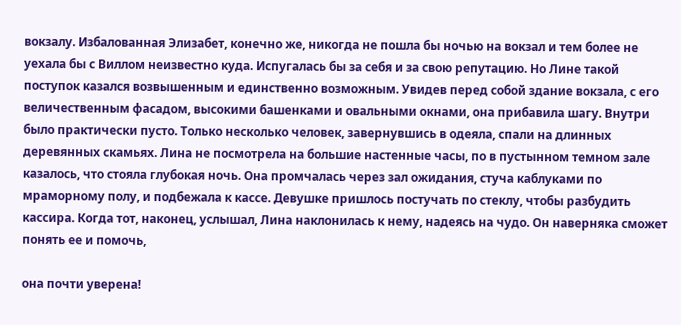вокзалу. Избалованная Элизабет, конечно же, никогда не пошла бы ночью на вокзал и тем более не уехала бы с Виллом неизвестно куда. Испугалась бы за себя и за свою репутацию. Но Лине такой поступок казался возвышенным и единственно возможным. Увидев перед собой здание вокзала, с его величественным фасадом, высокими башенками и овальными окнами, она прибавила шагу. Внутри было практически пусто. Только несколько человек, завернувшись в одеяла, спали на длинных деревянных скамьях. Лина не посмотрела на большие настенные часы, по в пустынном темном зале казалось, что стояла глубокая ночь. Она промчалась через зал ожидания, стуча каблуками по мраморному полу, и подбежала к кассе. Девушке пришлось постучать по стеклу, чтобы разбудить кассира. Когда тот, наконец, услышал, Лина наклонилась к нему, надеясь на чудо. Он наверняка сможет понять ее и помочь,

она почти уверена!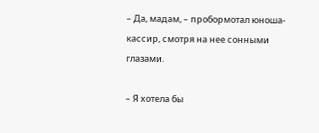– Да, мадам, – пробормотал юноша-кассир, смотря на нее сонными глазами.

– Я хотела бы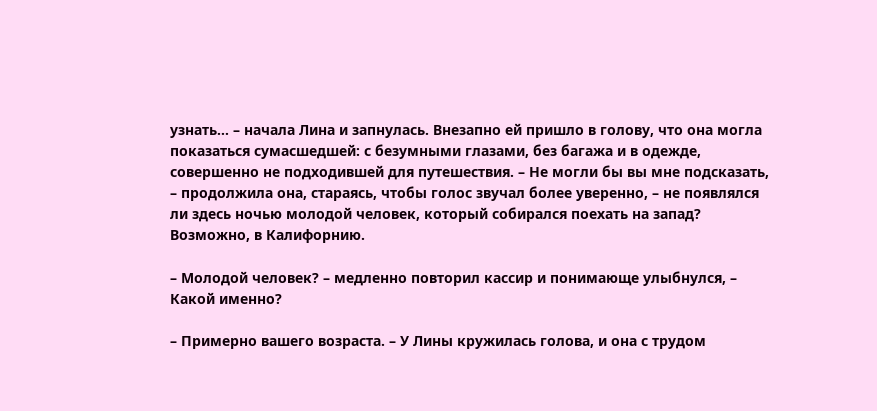узнать… – начала Лина и запнулась. Внезапно ей пришло в голову, что она могла показаться сумасшедшей: с безумными глазами, без багажа и в одежде, совершенно не подходившей для путешествия. – Не могли бы вы мне подсказать, – продолжила она, стараясь, чтобы голос звучал более уверенно, – не появлялся ли здесь ночью молодой человек, который собирался поехать на запад? Возможно, в Калифорнию.

– Молодой человек? – медленно повторил кассир и понимающе улыбнулся, – Какой именно?

– Примерно вашего возраста. – У Лины кружилась голова, и она с трудом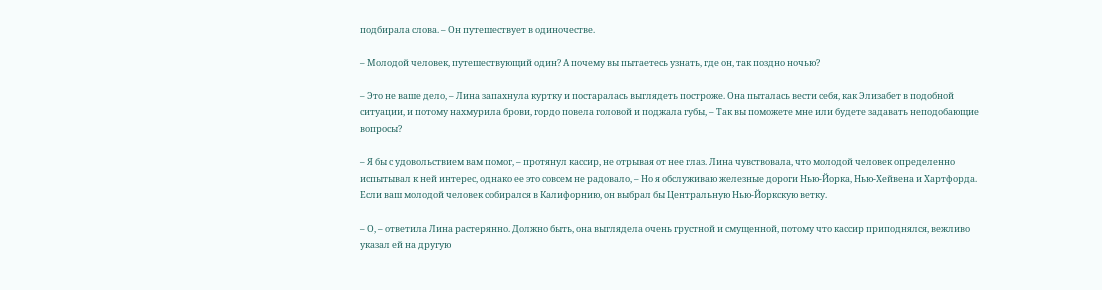подбирала слова. – Он путешествует в одиночестве.

– Молодой человек, путешествующий один? А почему вы пытаетесь узнать, где он, так поздно ночью?

– Это не ваше дело, – Лина запахнула куртку и постаралась выглядеть построже. Она пыталась вести себя, как Элизабет в подобной ситуации, и потому нахмурила брови, гордо повела головой и поджала губы, – Так вы поможете мне или будете задавать неподобающие вопросы?

– Я бы с удовольствием вам помог, – протянул кассир, не отрывая от нее глаз. Лина чувствовала, что молодой человек определенно испытывал к ней интерес, однако ее это совсем не радовало, – Но я обслуживаю железные дороги Нью-Йорка, Нью-Хейвена и Хартфорда. Если ваш молодой человек собирался в Калифорнию, он выбрал бы Центральную Нью-Йоркскую ветку.

– О, – ответила Лина растерянно. Должно быть, она выглядела очень грустной и смущенной, потому что кассир приподнялся, вежливо указал ей на другую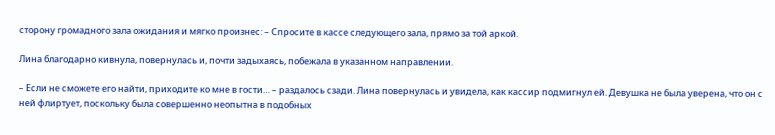сторону громадного зала ожидания и мягко произнес: – Спросите в кассе следующего зала, прямо за той аркой.

Лина благодарно кивнула, повернулась и, почти задыхаясь, побежала в указанном направлении.

– Если не сможете его найти, приходите ко мне в гости… – раздалось сзади. Лина повернулась и увидела, как кассир подмигнул ей. Девушка не была уверена, что он с ней флиртует, поскольку была совершенно неопытна в подобных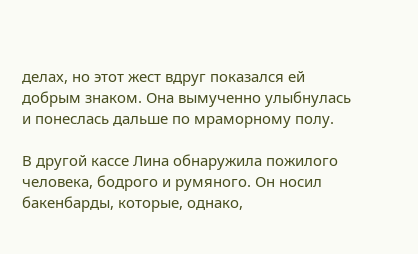делах, но этот жест вдруг показался ей добрым знаком. Она вымученно улыбнулась и понеслась дальше по мраморному полу.

В другой кассе Лина обнаружила пожилого человека, бодрого и румяного. Он носил бакенбарды, которые, однако,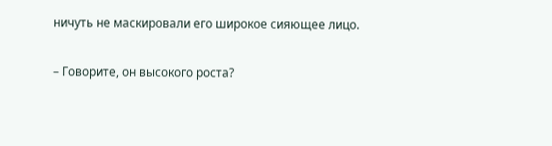ничуть не маскировали его широкое сияющее лицо.

– Говорите, он высокого роста?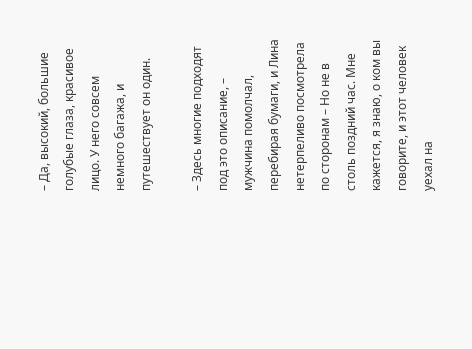– Да, высокий, большие голубые глаза, красивое лицо. У него совсем немного багажа, и путешествует он один.

– Здесь многие подходят под это описание, – мужчина помолчал, перебирая бумаги, и Лина нетерпеливо посмотрела по сторонам – Но не в столь поздний час. Мне кажется, я знаю, о ком вы говорите, и этот человек уехал на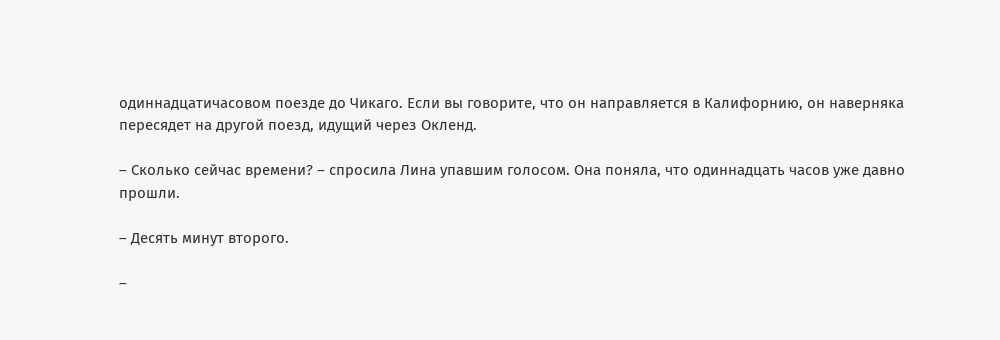одиннадцатичасовом поезде до Чикаго. Если вы говорите, что он направляется в Калифорнию, он наверняка пересядет на другой поезд, идущий через Окленд.

– Сколько сейчас времени? – спросила Лина упавшим голосом. Она поняла, что одиннадцать часов уже давно прошли.

– Десять минут второго.

–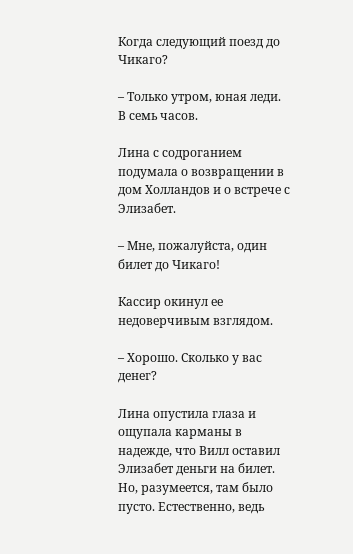Когда следующий поезд до Чикаго?

– Только утром, юная леди. В семь часов.

Лина с содроганием подумала о возвращении в дом Холландов и о встрече с Элизабет.

– Мне, пожалуйста, один билет до Чикаго!

Кассир окинул ее недоверчивым взглядом.

– Хорошо. Сколько у вас денег?

Лина опустила глаза и ощупала карманы в надежде, что Вилл оставил Элизабет деньги на билет. Но, разумеется, там было пусто. Естественно, ведь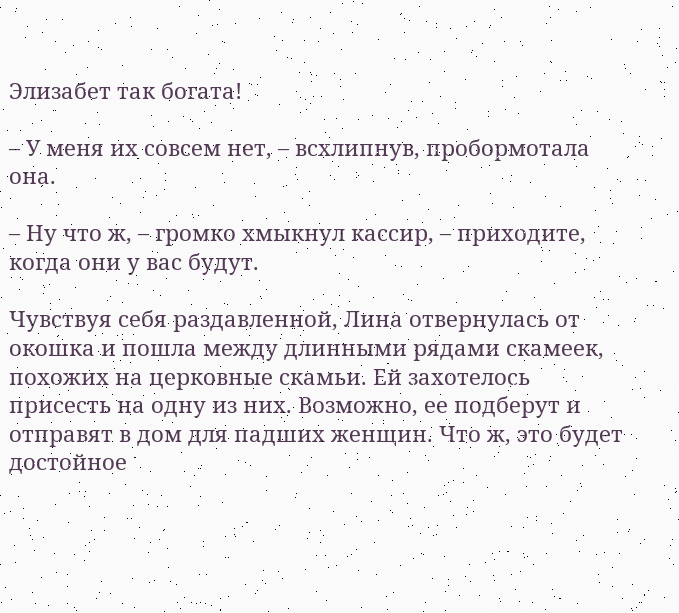Элизабет так богата!

– У меня их совсем нет, – всхлипнув, пробормотала она.

– Ну что ж, – громко хмыкнул кассир, – приходите, когда они у вас будут.

Чувствуя себя раздавленной, Лина отвернулась от окошка и пошла между длинными рядами скамеек, похожих на церковные скамьи. Ей захотелось присесть на одну из них. Возможно, ее подберут и отправят в дом для падших женщин. Что ж, это будет достойное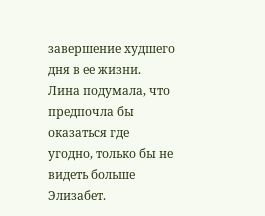завершение худшего дня в ее жизни. Лина подумала, что предпочла бы оказаться где угодно, только бы не видеть больше Элизабет.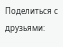Поделиться с друзьями: